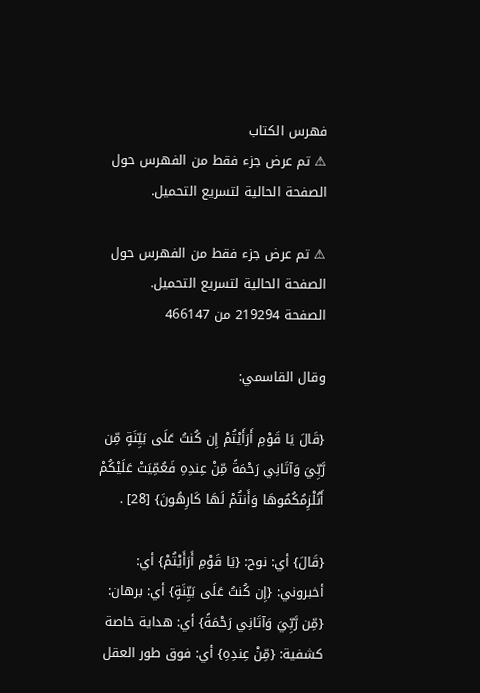فهرس الكتاب
⚠ تم عرض جزء فقط من الفهرس حول الصفحة الحالية لتسريع التحميل.

⚠ تم عرض جزء فقط من الفهرس حول الصفحة الحالية لتسريع التحميل.
الصفحة 219294 من 466147

وقال القاسمي:

{قَالَ يَا قَوْمِ أَرَأَيْتُمْ إِن كُنتُ عَلَى بَيِّنَةٍ مِّن رَّبِّيَ وَآتَانِي رَحْمَةً مِّنْ عِندِهِ فَعُمِّيَتْ عَلَيْكُمْ أَنُلْزِمُكُمُوهَا وَأَنتُمْ لَهَا كَارِهُونَ} [28] .

{قَالَ} أي: نوح: {يَا قَوْمِ أَرَأَيْتُمْ} أي: أخبروني: {إِن كُنتُ عَلَى بَيِّنَةٍ} أي: برهان: {مِّن رَّبِّيَ وَآتَانِي رَحْمَةً} أي: هداية خاصة كشفية: {مِّنْ عِندِهِ} أي: فوق طور العقل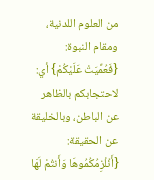من العلوم اللدنية، ومقام النبوة: {فَعُمِّيَتْ عَلَيْكُمْ} أي: لاحتجابكم بالظاهر عن الباطن، وبالخليقة عن الحقيقة: {أَنُلْزِمُكُمُوهَا وَأَنتُمْ لَهَا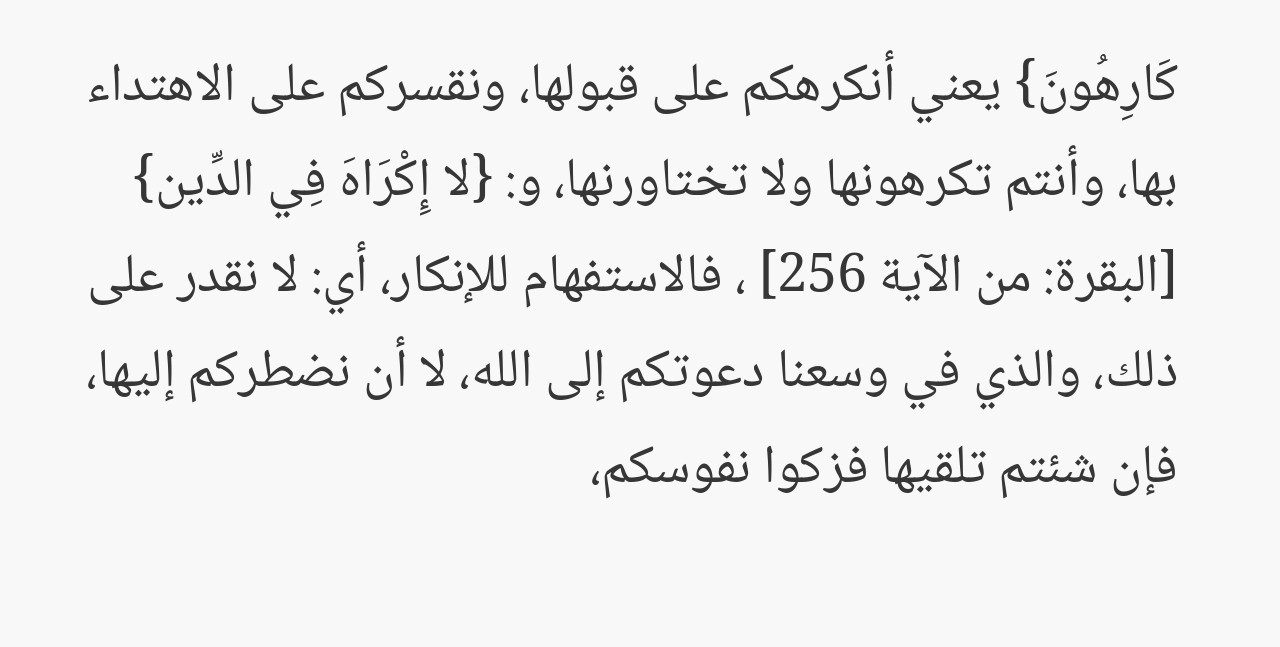كَارِهُونَ} يعني أنكرهكم على قبولها، ونقسركم على الاهتداء بها، وأنتم تكرهونها ولا تختاورنها، و: {لا إِكْرَاهَ فِي الدِّين} [البقرة: من الآية 256] ، فالاستفهام للإنكار، أي: لا نقدر على ذلك، والذي في وسعنا دعوتكم إلى الله، لا أن نضطركم إليها، فإن شئتم تلقيها فزكوا نفوسكم،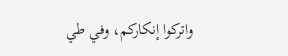واتركوا إنكاركم، وفي طي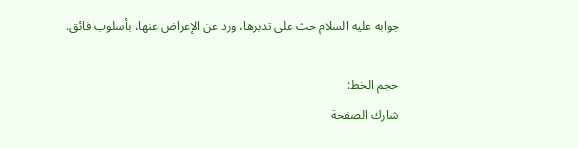جوابه عليه السلام حث على تدبرها، ورد عن الإعراض عنها، بأسلوب فائق.

حجم الخط:
شارك الصفحة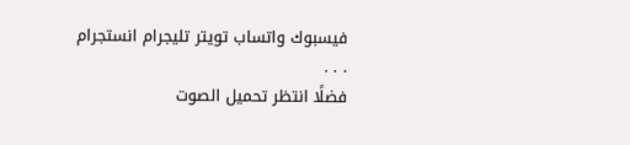فيسبوك واتساب تويتر تليجرام انستجرام
. . .
فضلًا انتظر تحميل الصوت